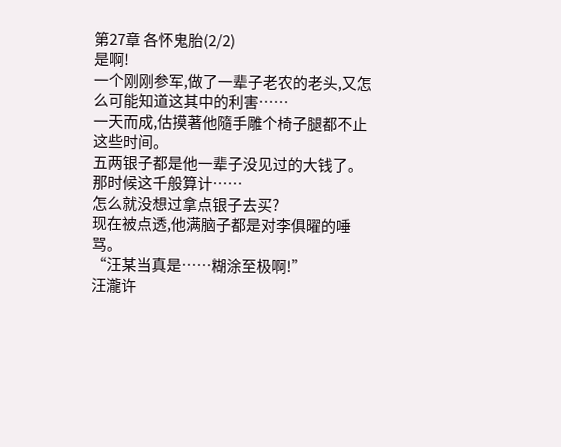第27章 各怀鬼胎(2/2)
是啊!
一个刚刚参军,做了一辈子老农的老头,又怎么可能知道这其中的利害……
一天而成,估摸著他隨手雕个椅子腿都不止这些时间。
五两银子都是他一辈子没见过的大钱了。
那时候这千般算计……
怎么就没想过拿点银子去买?
现在被点透,他满脑子都是对李俱曜的唾骂。
“汪某当真是……糊涂至极啊!”
汪瀧许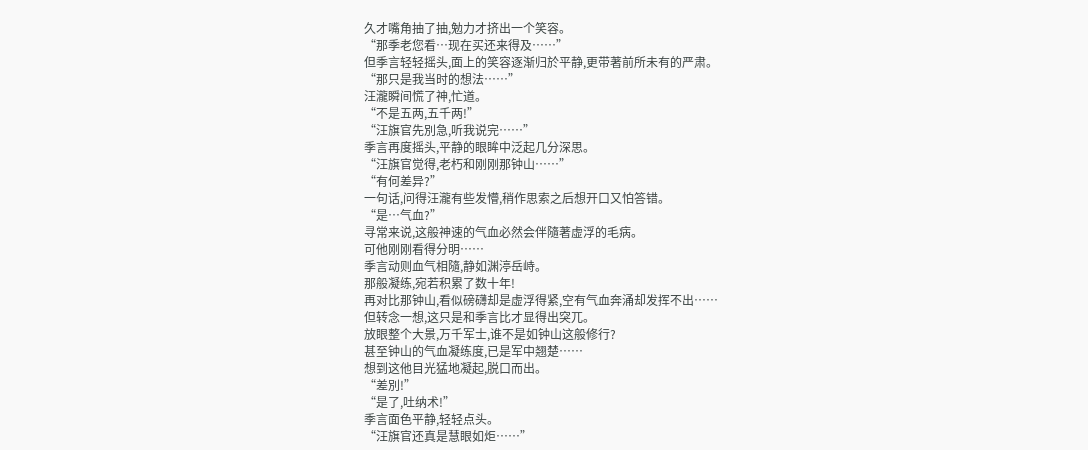久才嘴角抽了抽,勉力才挤出一个笑容。
“那季老您看…现在买还来得及……”
但季言轻轻摇头,面上的笑容逐渐归於平静,更带著前所未有的严肃。
“那只是我当时的想法……”
汪瀧瞬间慌了神,忙道。
“不是五两,五千两!”
“汪旗官先別急,听我说完……”
季言再度摇头,平静的眼眸中泛起几分深思。
“汪旗官觉得,老朽和刚刚那钟山……”
“有何差异?”
一句话,问得汪瀧有些发懵,稍作思索之后想开口又怕答错。
“是…气血?”
寻常来说,这般神速的气血必然会伴隨著虚浮的毛病。
可他刚刚看得分明……
季言动则血气相隨,静如渊渟岳峙。
那般凝练,宛若积累了数十年!
再对比那钟山,看似磅礴却是虚浮得紧,空有气血奔涌却发挥不出……
但转念一想,这只是和季言比才显得出突兀。
放眼整个大景,万千军士,谁不是如钟山这般修行?
甚至钟山的气血凝练度,已是军中翘楚……
想到这他目光猛地凝起,脱口而出。
“差別!”
“是了,吐纳术!”
季言面色平静,轻轻点头。
“汪旗官还真是慧眼如炬……”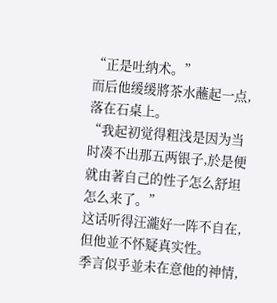“正是吐纳术。”
而后他缓缓將茶水蘸起一点,落在石桌上。
“我起初觉得粗浅是因为当时凑不出那五两银子,於是便就由著自己的性子怎么舒坦怎么来了。”
这话听得汪瀧好一阵不自在,但他並不怀疑真实性。
季言似乎並未在意他的神情,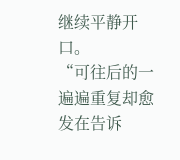继续平静开口。
“可往后的一遍遍重复却愈发在告诉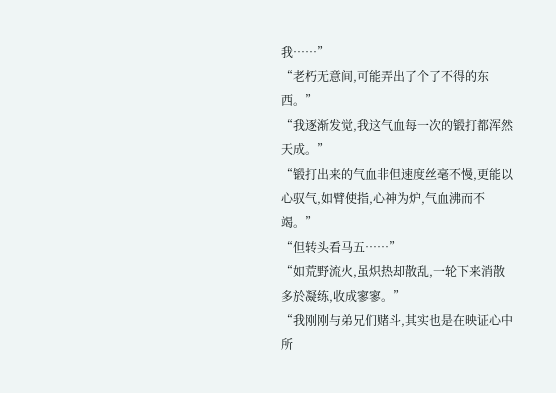我……”
“老朽无意间,可能弄出了个了不得的东西。”
“我逐渐发觉,我这气血每一次的锻打都浑然天成。”
“锻打出来的气血非但速度丝毫不慢,更能以心驭气,如臂使指,心神为炉,气血沸而不竭。”
“但转头看马五……”
“如荒野流火,虽炽热却散乱,一轮下来消散多於凝练,收成寥寥。”
“我刚刚与弟兄们赌斗,其实也是在映证心中所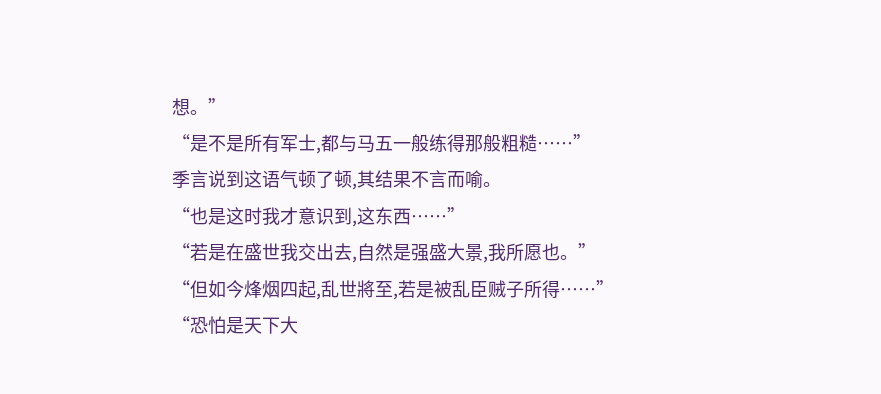想。”
“是不是所有军士,都与马五一般练得那般粗糙……”
季言说到这语气顿了顿,其结果不言而喻。
“也是这时我才意识到,这东西……”
“若是在盛世我交出去,自然是强盛大景,我所愿也。”
“但如今烽烟四起,乱世將至,若是被乱臣贼子所得……”
“恐怕是天下大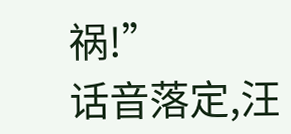祸!”
话音落定,汪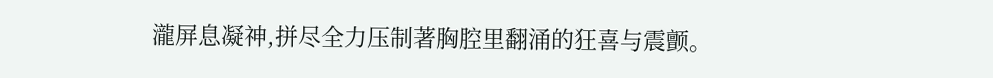瀧屏息凝神,拼尽全力压制著胸腔里翻涌的狂喜与震颤。